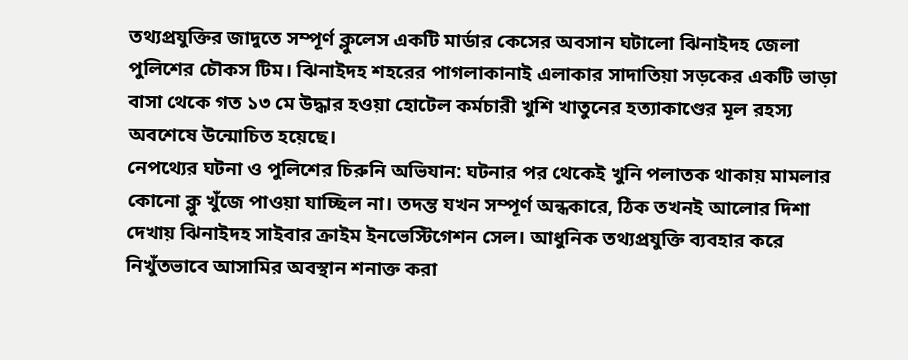তথ্যপ্রযুক্তির জাদুতে সম্পূর্ণ ক্লুলেস একটি মার্ডার কেসের অবসান ঘটালো ঝিনাইদহ জেলা পুলিশের চৌকস টিম। ঝিনাইদহ শহরের পাগলাকানাই এলাকার সাদাতিয়া সড়কের একটি ভাড়া বাসা থেকে গত ১৩ মে উদ্ধার হওয়া হোটেল কর্মচারী খুশি খাতুনের হত্যাকাণ্ডের মূল রহস্য অবশেষে উন্মোচিত হয়েছে।
নেপথ্যের ঘটনা ও পুলিশের চিরুনি অভিযান: ঘটনার পর থেকেই খুনি পলাতক থাকায় মামলার কোনো ক্লু খুঁজে পাওয়া যাচ্ছিল না। তদন্ত যখন সম্পূর্ণ অন্ধকারে, ঠিক তখনই আলোর দিশা দেখায় ঝিনাইদহ সাইবার ক্রাইম ইনভেস্টিগেশন সেল। আধুনিক তথ্যপ্রযুক্তি ব্যবহার করে নিখুঁতভাবে আসামির অবস্থান শনাক্ত করা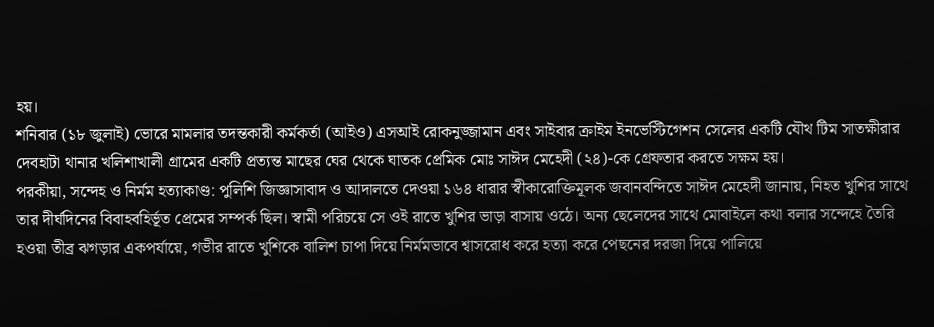হয়।
শনিবার (১৮ জুলাই) ভোরে মামলার তদন্তকারী কর্মকর্তা (আইও) এসআই রোকনুজ্জামান এবং সাইবার ক্রাইম ইনভেস্টিগেশন সেলের একটি যৌথ টিম সাতক্ষীরার দেবহাটা থানার খলিশাখালী গ্রামের একটি প্রত্যন্ত মাছের ঘের থেকে ঘাতক প্রেমিক মোঃ সাঈদ মেহেদী (২৪)-কে গ্রেফতার করতে সক্ষম হয়।
পরকীয়া, সন্দেহ ও নির্মম হত্যাকাণ্ড: পুলিশি জিজ্ঞাসাবাদ ও আদালতে দেওয়া ১৬৪ ধারার স্বীকারোক্তিমূলক জবানবন্দিতে সাঈদ মেহেদী জানায়, নিহত খুশির সাথে তার দীর্ঘদিনের বিবাহবহির্ভূত প্রেমের সম্পর্ক ছিল। স্বামী পরিচয়ে সে ওই রাতে খুশির ভাড়া বাসায় ওঠে। অন্য ছেলেদের সাথে মোবাইলে কথা বলার সন্দেহে তৈরি হওয়া তীব্র ঝগড়ার একপর্যায়ে, গভীর রাতে খুশিকে বালিশ চাপা দিয়ে নির্মমভাবে শ্বাসরোধ করে হত্যা করে পেছনের দরজা দিয়ে পালিয়ে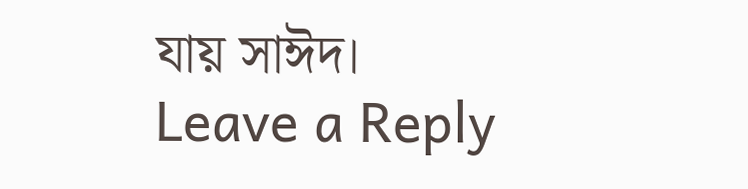যায় সাঈদ।
Leave a Reply